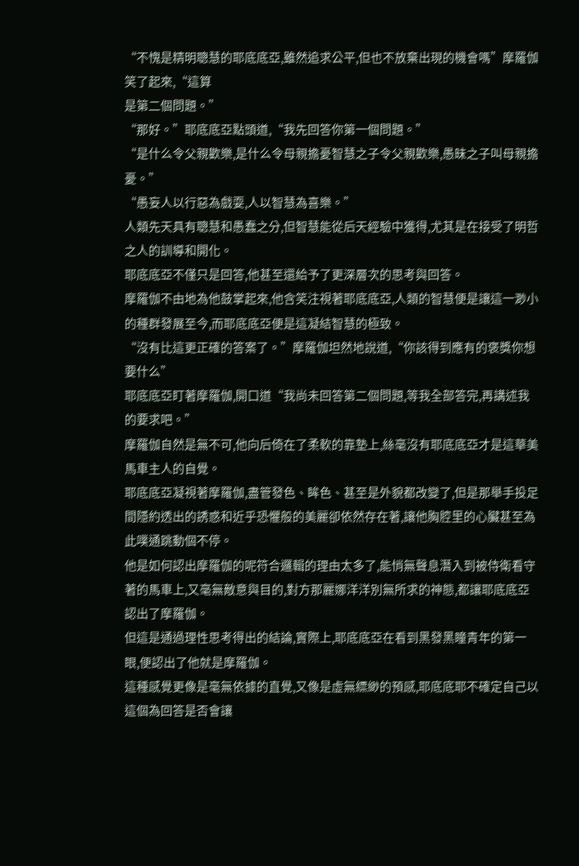“不愧是精明聰慧的耶底底亞,雖然追求公平,但也不放棄出現的機會嗎”摩羅伽笑了起來,“這算
是第二個問題。”
“那好。”耶底底亞點頭道,“我先回答你第一個問題。”
“是什么令父親歡樂,是什么令母親擔憂智慧之子令父親歡樂,愚昧之子叫母親擔憂。”
“愚妄人以行惡為戲耍,人以智慧為喜樂。”
人類先天具有聰慧和愚蠢之分,但智慧能從后天經驗中獲得,尤其是在接受了明哲之人的訓導和開化。
耶底底亞不僅只是回答,他甚至還給予了更深層次的思考與回答。
摩羅伽不由地為他鼓掌起來,他含笑注視著耶底底亞,人類的智慧便是讓這一渺小的種群發展至今,而耶底底亞便是這凝結智慧的極致。
“沒有比這更正確的答案了。”摩羅伽坦然地說道,“你該得到應有的褒獎你想要什么”
耶底底亞盯著摩羅伽,開口道“我尚未回答第二個問題,等我全部答完,再講述我的要求吧。”
摩羅伽自然是無不可,他向后倚在了柔軟的靠墊上,絲毫沒有耶底底亞才是這華美馬車主人的自覺。
耶底底亞凝視著摩羅伽,盡管發色、眸色、甚至是外貌都改變了,但是那舉手投足間隱約透出的誘惑和近乎恐懼般的美麗卻依然存在著,讓他胸腔里的心臟甚至為此噗通跳動個不停。
他是如何認出摩羅伽的呢符合邏輯的理由太多了,能悄無聲息潛入到被侍衛看守著的馬車上,又毫無敵意與目的,對方那麗娜洋洋別無所求的神態,都讓耶底底亞認出了摩羅伽。
但這是通過理性思考得出的結論,實際上,耶底底亞在看到黑發黑瞳青年的第一眼,便認出了他就是摩羅伽。
這種感覺更像是毫無依據的直覺,又像是虛無縹緲的預感,耶底底耶不確定自己以這個為回答是否會讓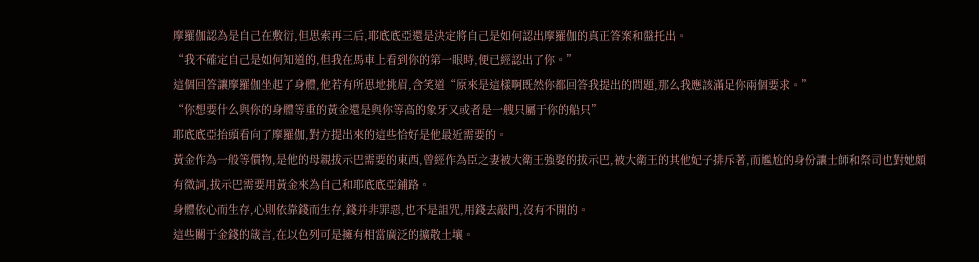摩羅伽認為是自己在敷衍,但思索再三后,耶底底亞還是決定將自己是如何認出摩羅伽的真正答案和盤托出。
“我不確定自己是如何知道的,但我在馬車上看到你的第一眼時,便已經認出了你。”
這個回答讓摩羅伽坐起了身體,他若有所思地挑眉,含笑道“原來是這樣啊既然你都回答我提出的問題,那么我應該滿足你兩個要求。”
“你想要什么與你的身體等重的黃金還是與你等高的象牙又或者是一艘只屬于你的船只”
耶底底亞抬頭看向了摩羅伽,對方提出來的這些恰好是他最近需要的。
黃金作為一般等價物,是他的母親拔示巴需要的東西,曾經作為臣之妻被大衛王強娶的拔示巴,被大衛王的其他妃子排斥著,而尷尬的身份讓士師和祭司也對她頗有微詞,拔示巴需要用黃金來為自己和耶底底亞鋪路。
身體依心而生存,心則依靠錢而生存,錢并非罪惡,也不是詛咒,用錢去敲門,沒有不開的。
這些關于金錢的箴言,在以色列可是擁有相當廣泛的擴散土壤。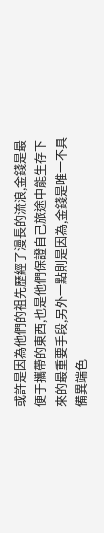或許是因為他們的祖先歷經了漫長的流浪,金錢是最便于攜帶的東西,也是他們保證自己旅途中能生存下來的最重要手段,另外一點則是因為,金錢是唯一不具備異端色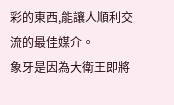彩的東西,能讓人順利交流的最佳媒介。
象牙是因為大衛王即將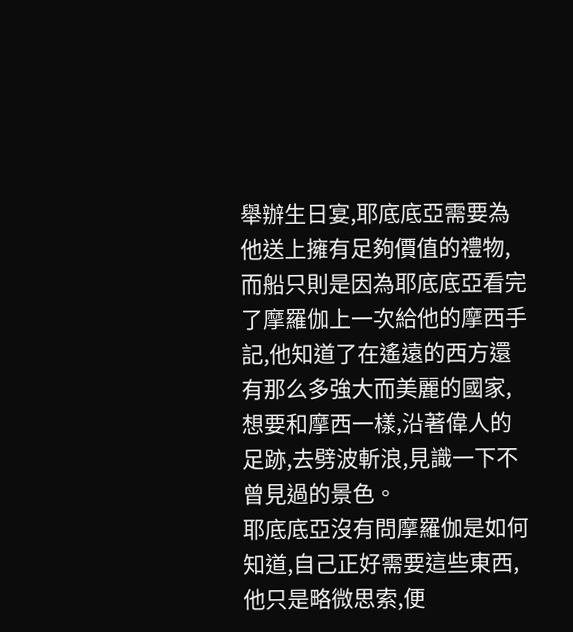舉辦生日宴,耶底底亞需要為他送上擁有足夠價值的禮物,而船只則是因為耶底底亞看完了摩羅伽上一次給他的摩西手記,他知道了在遙遠的西方還有那么多強大而美麗的國家,想要和摩西一樣,沿著偉人的足跡,去劈波斬浪,見識一下不曾見過的景色。
耶底底亞沒有問摩羅伽是如何知道,自己正好需要這些東西,他只是略微思索,便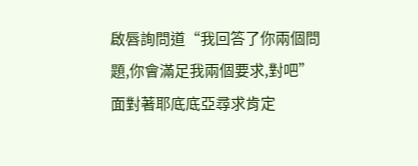啟唇詢問道“我回答了你兩個問題,你會滿足我兩個要求,對吧”
面對著耶底底亞尋求肯定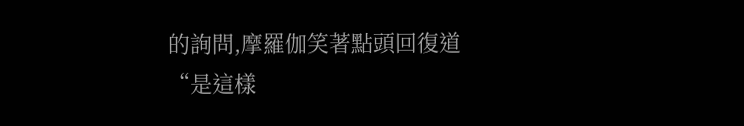的詢問,摩羅伽笑著點頭回復道
“是這樣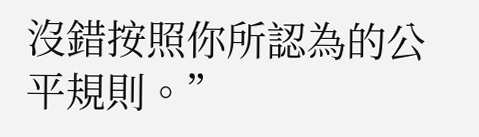沒錯按照你所認為的公平規則。”